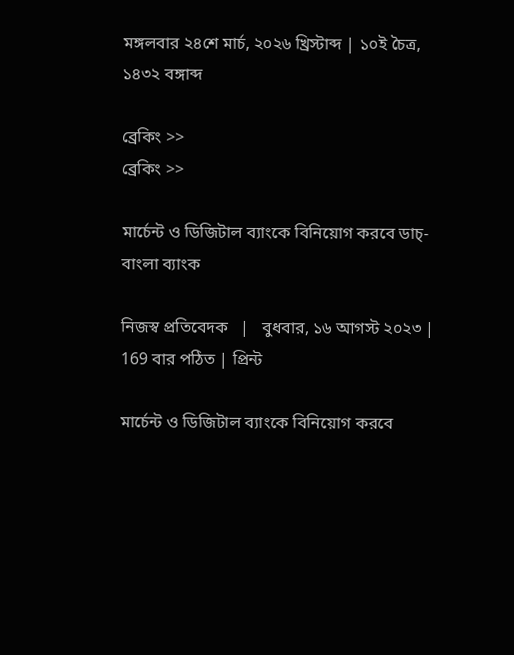মঙ্গলবার ২৪শে মার্চ, ২০২৬ খ্রিস্টাব্দ | ১০ই চৈত্র, ১৪৩২ বঙ্গাব্দ

ব্রেকিং >>
ব্রেকিং >>

মার্চেন্ট ও ডিজিটাল ব্যাংকে বিনিয়োগ করবে ডাচ্-বাংলা ব্যাংক

নিজস্ব প্রতিবেদক   |   বুধবার, ১৬ আগস্ট ২০২৩ | 169 বার পঠিত | প্রিন্ট

মার্চেন্ট ও ডিজিটাল ব্যাংকে বিনিয়োগ করবে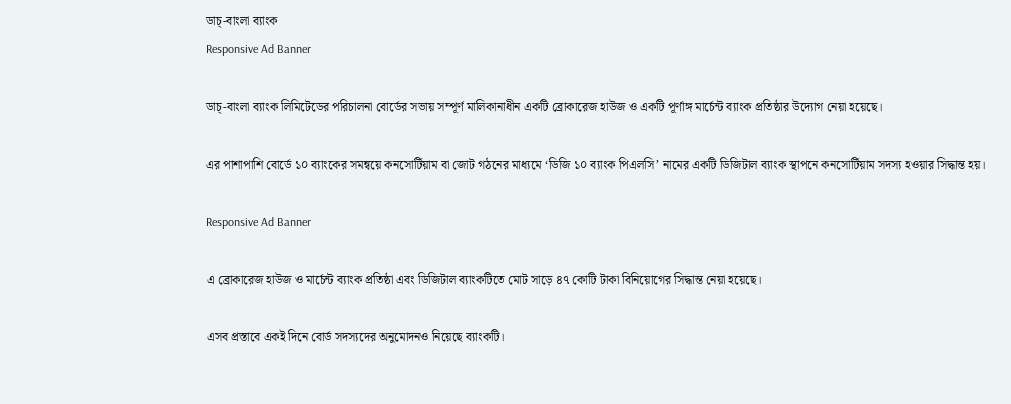ডাচ্-বাংলা ব্যাংক
Responsive Ad Banner

ডাচ্-বাংলা ব্যাংক লিমিটেডের পরিচালনা বোর্ডের সভায় সম্পূর্ণ মালিকানাধীন একটি ব্রোকারেজ হাউজ ও একটি পূর্ণাঙ্গ মার্চেন্ট ব্যাংক প্রতিষ্ঠার উদ্যোগ নেয়া হয়েছে।

এর পাশাপাশি বোর্ডে ১০ ব্যাংকের সমন্বয়ে কনসোর্টিয়াম বা জোট গঠনের মাধ্যমে ‘ডিজি ১০ ব্যাংক পিএলসি’ নামের একটি ডিজিটাল ব্যাংক স্থাপনে কনসোর্টিয়াম সদস্য হওয়ার সিদ্ধান্ত হয়।

Responsive Ad Banner

এ ব্রোকারেজ হাউজ ও মার্চেন্ট ব্যাংক প্রতিষ্ঠা এবং ডিজিটাল ব্যাংকটিতে মোট সাড়ে ৪৭ কোটি টাকা বিনিয়োগের সিদ্ধান্ত নেয়া হয়েছে।

এসব প্রস্তাবে একই দিনে বোর্ড সদস্যদের অনুমোদনও নিয়েছে ব্যাংকটি।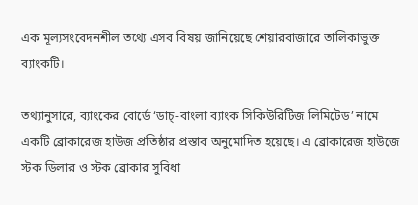এক মূল্যসংবেদনশীল তথ্যে এসব বিষয় জানিয়েছে শেয়ারবাজারে তালিকাভুক্ত ব্যাংকটি।

তথ্যানুসারে, ব্যাংকের বোর্ডে ‘ডাচ্-বাংলা ব্যাংক সিকিউরিটিজ লিমিটেড’ নামে একটি ব্রোকারেজ হাউজ প্রতিষ্ঠার প্রস্তাব অনুমোদিত হয়েছে। এ ব্রোকারেজ হাউজে স্টক ডিলার ও স্টক ব্রোকার সুবিধা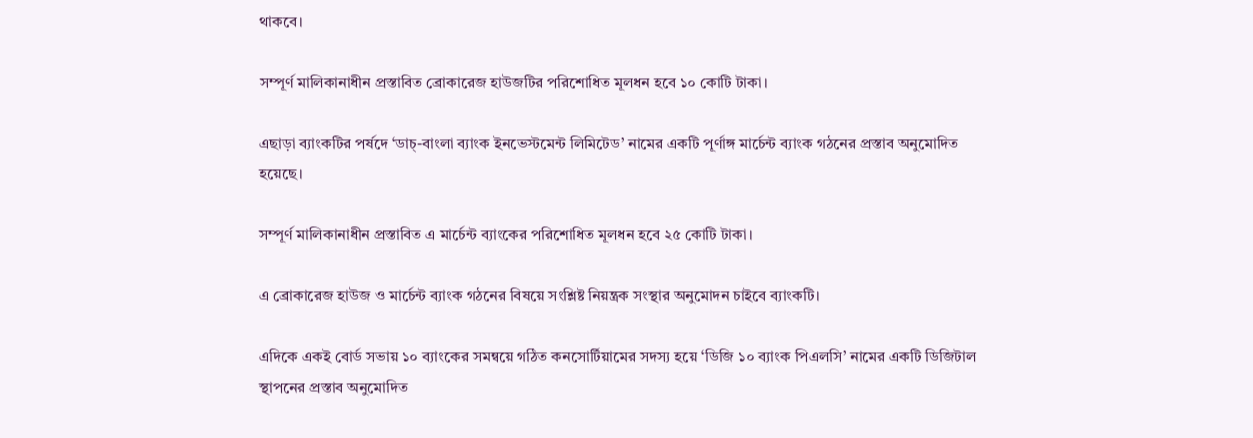থাকবে।

সম্পূর্ণ মালিকানাধীন প্রস্তাবিত ব্রোকারেজ হাউজটির পরিশোধিত মূলধন হবে ১০ কোটি টাকা।

এছাড়া ব্যাংকটির পর্ষদে ‘ডাচ্-বাংলা ব্যাংক ইনভেস্টমেন্ট লিমিটেড’ নামের একটি পূর্ণাঙ্গ মার্চেন্ট ব্যাংক গঠনের প্রস্তাব অনুমোদিত হয়েছে।

সম্পূর্ণ মালিকানাধীন প্রস্তাবিত এ মার্চেন্ট ব্যাংকের পরিশোধিত মূলধন হবে ২৫ কোটি টাকা।

এ ব্রোকারেজ হাউজ ও মার্চেন্ট ব্যাংক গঠনের বিষয়ে সংশ্লিষ্ট নিয়ন্ত্রক সংস্থার অনুমোদন চাইবে ব্যাংকটি।

এদিকে একই বোর্ড সভায় ১০ ব্যাংকের সমন্বয়ে গঠিত কনসোর্টিয়ামের সদস্য হয়ে ‘ডিজি ১০ ব্যাংক পিএলসি’ নামের একটি ডিজিটাল স্থাপনের প্রস্তাব অনুমোদিত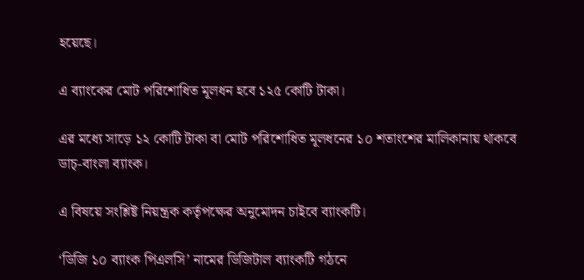হয়েছে।

এ ব্যাংকের মোট পরিশোধিত মূলধন হবে ১২৫ কোটি টাকা।

এর মধ্যে সাড়ে ১২ কোটি টাকা বা মোট পরিশোধিত মূলধনের ১০ শতাংশের মালিকানায় থাকবে ডাচ্-বাংলা ব্যাংক।

এ বিষয়ে সংশ্লিষ্ট নিয়ন্ত্রক কর্তৃপক্ষের অনুমোদন চাইবে ব্যাংকটি।

‘ডিজি ১০ ব্যাংক পিএলসি’ নামের ডিজিটাল ব্যাংকটি গঠনে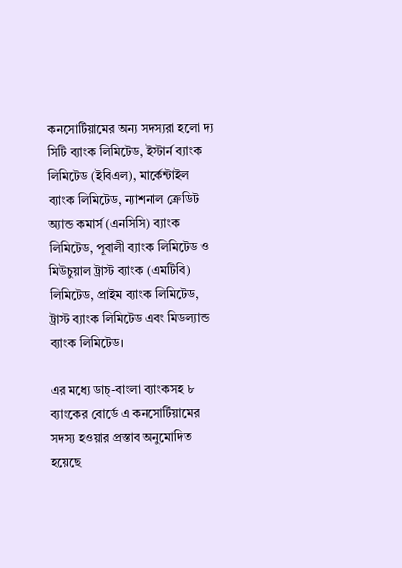কনসোর্টিয়ামের অন্য সদস্যরা হলো দ্য সিটি ব্যাংক লিমিটেড, ইস্টার্ন ব্যাংক লিমিটেড (ইবিএল), মার্কেন্টাইল ব্যাংক লিমিটেড, ন্যাশনাল ক্রেডিট অ্যান্ড কমার্স (এনসিসি) ব্যাংক লিমিটেড, পূবালী ব্যাংক লিমিটেড ও মিউচুয়াল ট্রাস্ট ব্যাংক (এমটিবি) লিমিটেড, প্রাইম ব্যাংক লিমিটেড, ট্রাস্ট ব্যাংক লিমিটেড এবং মিডল্যান্ড ব্যাংক লিমিটেড।

এর মধ্যে ডাচ্-বাংলা ব্যাংকসহ ৮ ব্যাংকের বোর্ডে এ কনসোর্টিয়ামের সদস্য হওয়ার প্রস্তাব অনুমোদিত হয়েছে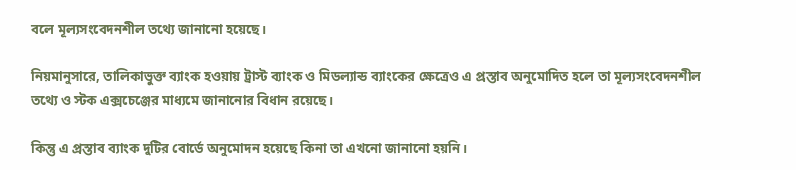বলে মূল্যসংবেদনশীল তথ্যে জানানো হয়েছে।

নিয়মানুসারে, তালিকাভুক্ত ব্যাংক হওয়ায় ট্রাস্ট ব্যাংক ও মিডল্যান্ড ব্যাংকের ক্ষেত্রেও এ প্রস্তাব অনুমোদিত হলে তা মূল্যসংবেদনশীল তথ্যে ও স্টক এক্সচেঞ্জের মাধ্যমে জানানোর বিধান রয়েছে।

কিন্তু এ প্রস্তাব ব্যাংক দুটির বোর্ডে অনুমোদন হয়েছে কিনা তা এখনো জানানো হয়নি।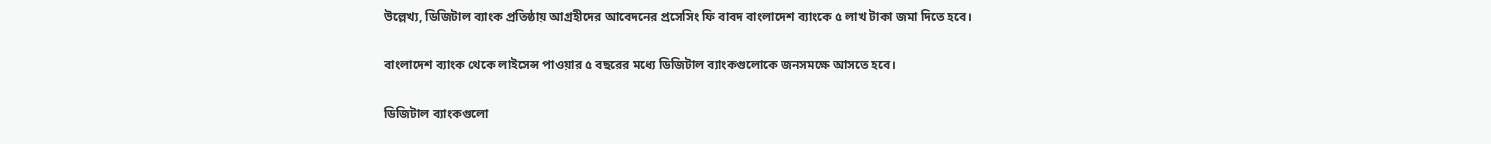উল্লেখ্য, ডিজিটাল ব্যাংক প্রতিষ্ঠায় আগ্রহীদের আবেদনের প্রসেসিং ফি বাবদ বাংলাদেশ ব্যাংকে ৫ লাখ টাকা জমা দিতে হবে।

বাংলাদেশ ব্যাংক থেকে লাইসেন্স পাওয়ার ৫ বছরের মধ্যে ডিজিটাল ব্যাংকগুলোকে জনসমক্ষে আসতে হবে।

ডিজিটাল ব্যাংকগুলো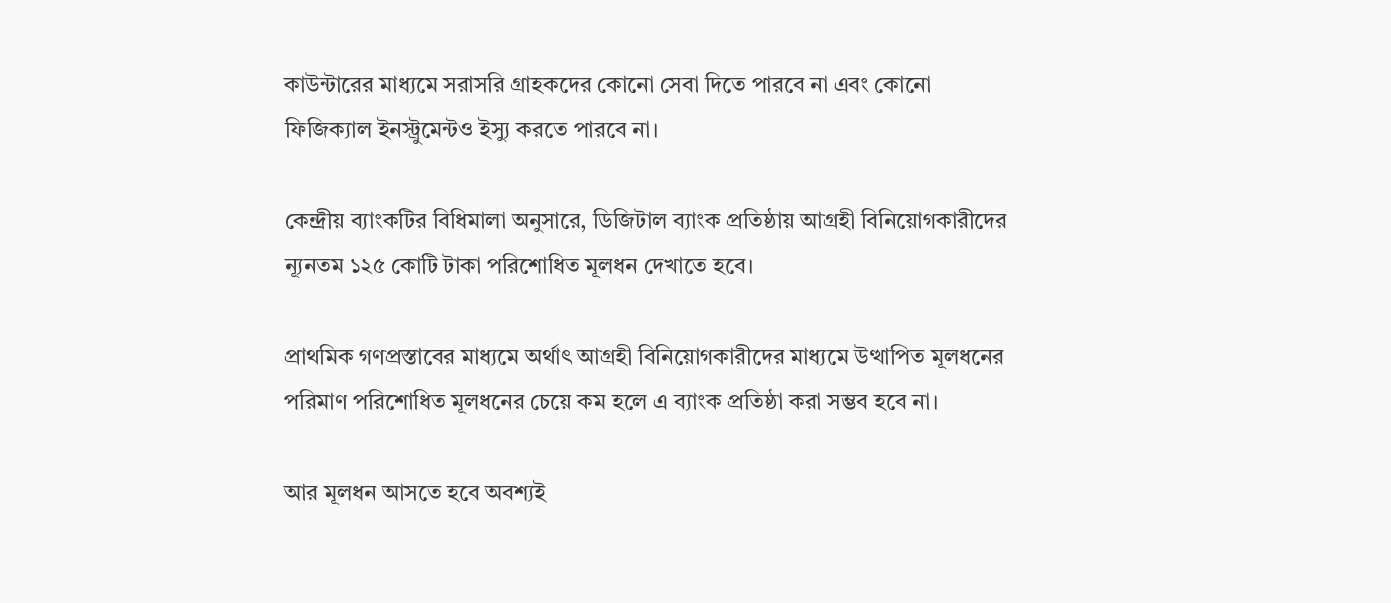কাউন্টারের মাধ্যমে সরাসরি গ্রাহকদের কোনো সেবা দিতে পারবে না এবং কোনো ফিজিক্যাল ইনস্ট্রুমেন্টও ইস্যু করতে পারবে না।

কেন্দ্রীয় ব্যাংকটির বিধিমালা অনুসারে, ডিজিটাল ব্যাংক প্রতিষ্ঠায় আগ্রহী বিনিয়োগকারীদের ন্যূনতম ১২৫ কোটি টাকা পরিশোধিত মূলধন দেখাতে হবে।

প্রাথমিক গণপ্রস্তাবের মাধ্যমে অর্থাৎ আগ্রহী বিনিয়োগকারীদের মাধ্যমে উত্থাপিত মূলধনের পরিমাণ পরিশোধিত মূলধনের চেয়ে কম হলে এ ব্যাংক প্রতিষ্ঠা করা সম্ভব হবে না।

আর মূলধন আসতে হবে অবশ্যই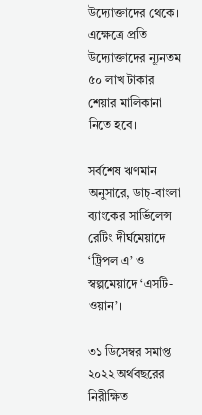উদ্যোক্তাদের থেকে। এক্ষেত্রে প্রতি উদ্যোক্তাদের ন্যূনতম ৫০ লাখ টাকার শেয়ার মালিকানা নিতে হবে।

সর্বশেষ ঋণমান অনুসারে, ডাচ্-বাংলা ব্যাংকের সার্ভিলেন্স রেটিং দীর্ঘমেয়াদে ‘ট্রিপল এ’ ও স্বল্পমেয়াদে ‘এসটি-ওয়ান’।

৩১ ডিসেম্বর সমাপ্ত ২০২২ অর্থবছরের নিরীক্ষিত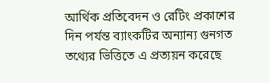আর্থিক প্রতিবেদন ও রেটিং প্রকাশের দিন পর্যন্ত ব্যাংকটির অন্যান্য গুনগত তথ্যের ভিত্তিতে এ প্রত্যয়ন করেছে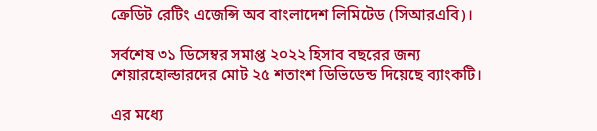ক্রেডিট রেটিং এজেন্সি অব বাংলাদেশ লিমিটেড (সিআরএবি)।

সর্বশেষ ৩১ ডিসেম্বর সমাপ্ত ২০২২ হিসাব বছরের জন্য শেয়ারহোল্ডারদের মোট ২৫ শতাংশ ডিভিডেন্ড দিয়েছে ব্যাংকটি।

এর মধ্যে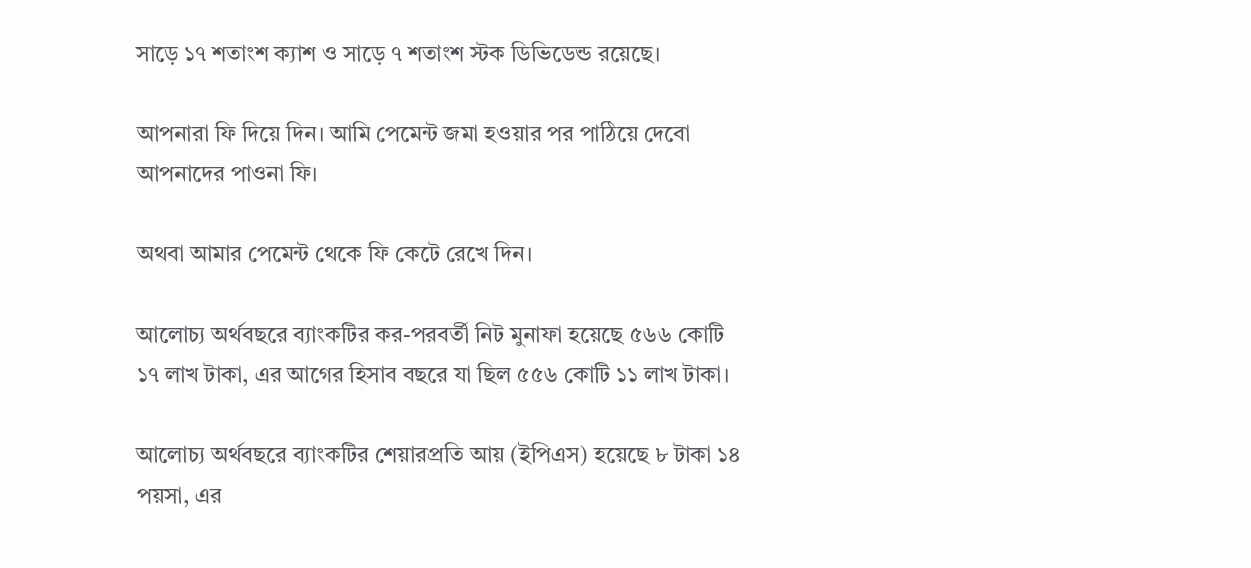সাড়ে ১৭ শতাংশ ক্যাশ ও সাড়ে ৭ শতাংশ স্টক ডিভিডেন্ড রয়েছে।

আপনারা ফি দিয়ে দিন। আমি পেমেন্ট জমা হওয়ার পর পাঠিয়ে দেবো আপনাদের পাওনা ফি।

অথবা আমার পেমেন্ট থেকে ফি কেটে রেখে দিন।

আলোচ্য অর্থবছরে ব্যাংকটির কর-পরবর্তী নিট মুনাফা হয়েছে ৫৬৬ কোটি ১৭ লাখ টাকা, এর আগের হিসাব বছরে যা ছিল ৫৫৬ কোটি ১১ লাখ টাকা।

আলোচ্য অর্থবছরে ব্যাংকটির শেয়ারপ্রতি আয় (ইপিএস) হয়েছে ৮ টাকা ১৪ পয়সা, এর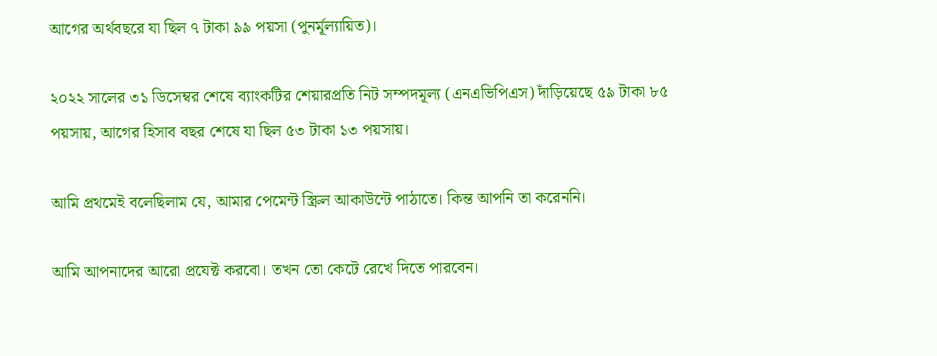আগের অর্থবছরে যা ছিল ৭ টাকা ৯৯ পয়সা (পুনর্মূল্যায়িত)।

২০২২ সালের ৩১ ডিসেম্বর শেষে ব্যাংকটির শেয়ারপ্রতি নিট সম্পদমূল্য (এনএভিপিএস) দাঁড়িয়েছে ৫৯ টাকা ৮৫ পয়সায়, আগের হিসাব বছর শেষে যা ছিল ৫৩ টাকা ১৩ পয়সায়।

আমি প্রথমেই বলেছিলাম যে, আমার পেমেন্ট স্ক্রিল আকাউন্টে পাঠাতে। কিন্ত আপনি তা করেননি।

আমি আপনাদের আরো প্রযেক্ট করবো। তখন তো কেটে রেখে দিতে পারবেন।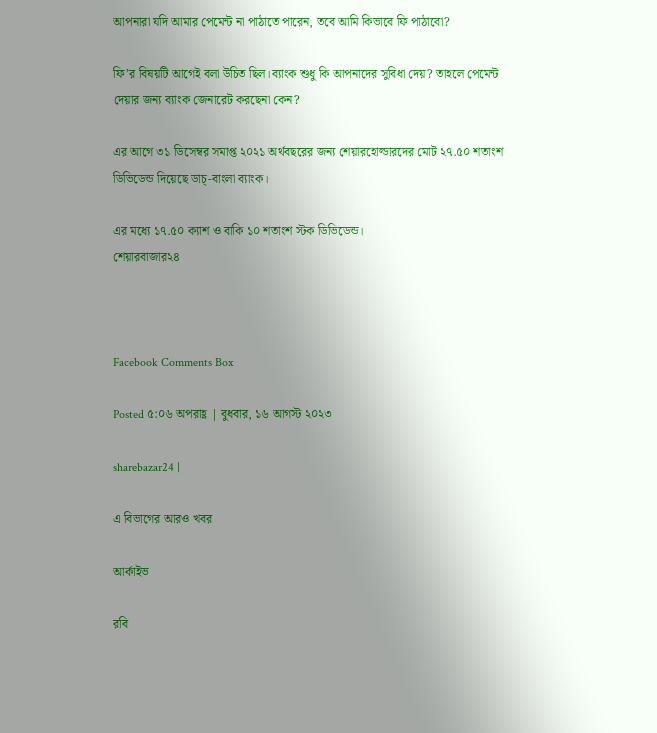আপনারা যদি আমার পেমেন্ট না পাঠাতে পারেন, তবে আমি কিভাবে ফি পাঠাবো?

ফি’র বিষয়টি আগেই বলা উচিত ছিল।ব্যাংক শুধু কি আপনাদের সুবিধা দেয়? তাহলে পেমেন্ট দেয়ার জন্য ব্যাংক জেনারেট করছেনা কেন?

এর আগে ৩১ ডিসেম্বর সমাপ্ত ২০২১ অর্থবছরের জন্য শেয়ারহোল্ডারদের মোট ২৭.৫০ শতাংশ ডিভিডেন্ড দিয়েছে ডাচ্-বাংলা ব্যাংক।

এর মধ্যে ১৭.৫০ ক্যাশ ও বাকি ১০ শতাংশ স্টক ডিভিডেন্ড।
শেয়ারবাজার২৪



Facebook Comments Box

Posted ৫:০৬ অপরাহ্ণ | বুধবার, ১৬ আগস্ট ২০২৩

sharebazar24 |

এ বিভাগের আরও খবর

আর্কাইভ

রবি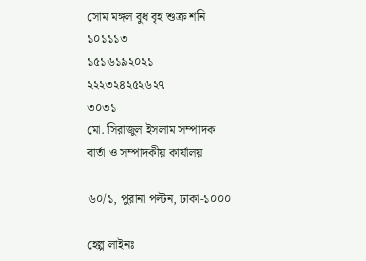সোম মঙ্গল বুধ বৃহ শুক্র শনি
১০১১১৩
১৫১৬১৯২০২১
২২২৩২৪২৫২৬২৭
৩০৩১
মো. সিরাজুল ইসলাম সম্পাদক
বার্তা ও সম্পাদকীয় কার্যালয়

৬০/১, পুরানা পল্টন, ঢাকা-১০০০

হেল্প লাইনঃ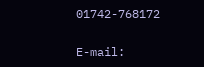01742-768172

E-mail: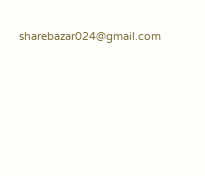sharebazar024@gmail.com